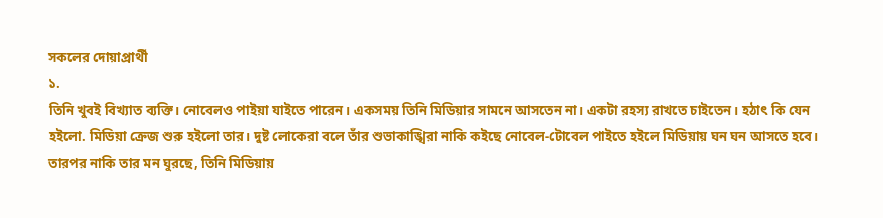সকলের দোয়াপ্রার্থী
১.
তিনি খুবই বিখ্যাত ব্যক্তি। নোবেলও পাইয়া যাইতে পারেন। একসময় তিনি মিডিয়ার সামনে আসতেন না। একটা রহস্য রাখতে চাইতেন। হঠাৎ কি যেন হইলো. মিডিয়া ক্রেজ শুরু হইলো তার। দুষ্ট লোকেরা বলে তাঁর শুভাকাঙ্খিরা নাকি কইছে নোবেল-টোবেল পাইতে হইলে মিডিয়ায় ঘন ঘন আসতে হবে। তারপর নাকি তার মন ঘুরছে, তিনি মিডিয়ায়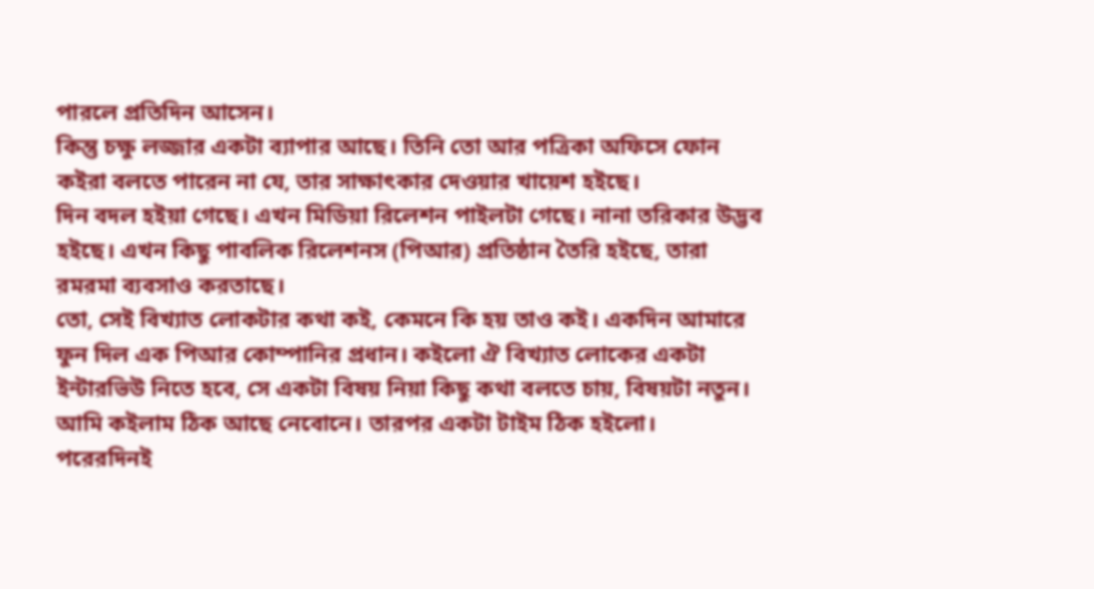পারলে প্রতিদিন আসেন।
কিন্তু চক্ষু লজ্জার একটা ব্যাপার আছে। তিনি তো আর পত্রিকা অফিসে ফোন কইরা বলতে পারেন না যে, তার সাক্ষাৎকার দেওয়ার খায়েশ হইছে।
দিন বদল হইয়া গেছে। এখন মিডিয়া রিলেশন পাইলটা গেছে। নানা তরিকার উদ্ভব হইছে। এখন কিছু পাবলিক রিলেশনস (পিআর) প্রতিষ্ঠান তৈরি হইছে, তারা রমরমা ব্যবসাও করতাছে।
তো, সেই বিখ্যাত লোকটার কথা কই, কেমনে কি হয় তাও কই। একদিন আমারে ফুন দিল এক পিআর কোম্পানির প্রধান। কইলো ঐ বিখ্যাত লোকের একটা ইন্টারভিউ নিতে হবে, সে একটা বিষয় নিয়া কিছু কথা বলতে চায়, বিষয়টা নতুন। আমি কইলাম ঠিক আছে নেবোনে। তারপর একটা টাইম ঠিক হইলো।
পরেরদিনই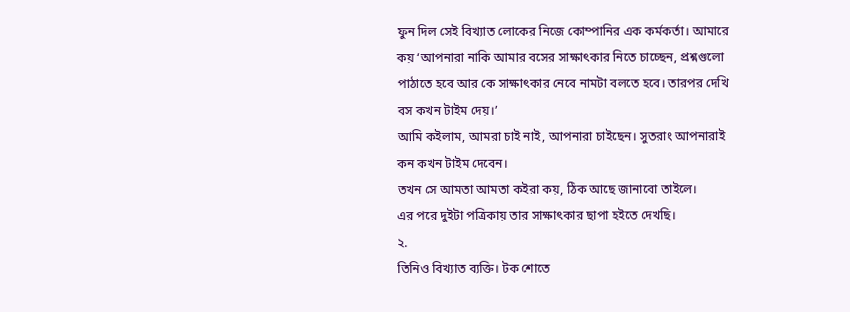ফুন দিল সেই বিখ্যাত লোকের নিজে কোম্পানির এক কর্মকর্তা। আমারে কয় ‘আপনারা নাকি আমার বসের সাক্ষাৎকার নিতে চাচ্ছেন, প্রশ্নগুলো পাঠাতে হবে আর কে সাক্ষাৎকার নেবে নামটা বলতে হবে। তারপর দেখি বস কখন টাইম দেয়।’
আমি কইলাম, আমরা চাই নাই, আপনারা চাইছেন। সুতরাং আপনারাই কন কখন টাইম দেবেন।
তখন সে আমতা আমতা কইরা কয়, ঠিক আছে জানাবো তাইলে।
এর পরে দুইটা পত্রিকায় তার সাক্ষাৎকার ছাপা হইতে দেখছি।
২.
তিনিও বিখ্যাত ব্যক্তি। টক শোতে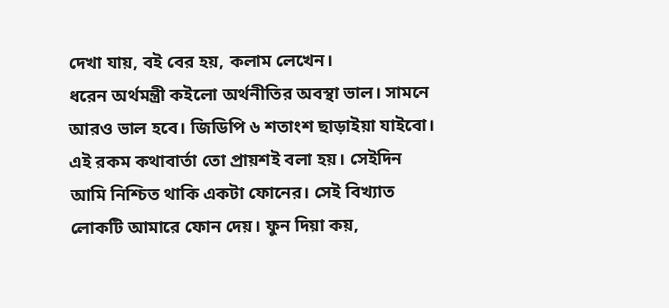দেখা যায়, বই বের হয়, কলাম লেখেন।
ধরেন অর্থমন্ত্রী কইলো অর্থনীতির অবস্থা ভাল। সামনে আরও ভাল হবে। জিডিপি ৬ শতাংশ ছাড়াইয়া যাইবো। এই রকম কথাবার্তা তো প্রায়শই বলা হয়। সেইদিন আমি নিশ্চিত থাকি একটা ফোনের। সেই বিখ্যাত লোকটি আমারে ফোন দেয়। ফুন দিয়া কয়,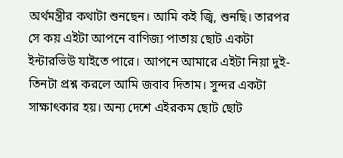অর্থমন্ত্রীর কথাটা শুনছেন। আমি কই জ্বি, শুনছি। তারপর সে কয় এইটা আপনে বাণিজ্য পাতায় ছোট একটা ইন্টারভিউ যাইতে পারে। আপনে আমারে এইটা নিয়া দুই-তিনটা প্রশ্ন করলে আমি জবাব দিতাম। সুন্দর একটা সাক্ষাৎকার হয়। অন্য দেশে এইরকম ছোট ছোট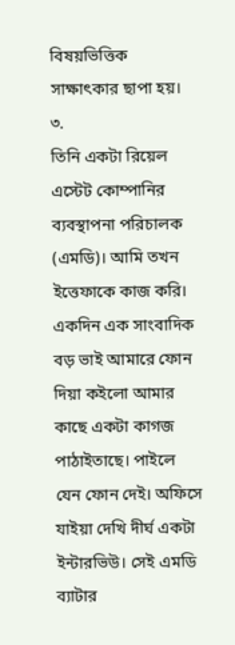বিষয়ভিত্তিক সাক্ষাৎকার ছাপা হয়।
৩.
তিনি একটা রিয়েল এস্টেট কোম্পানির ব্যবস্থাপনা পরিচালক (এমডি)। আমি তখন ইত্তেফাকে কাজ করি। একদিন এক সাংবাদিক বড় ভাই আমারে ফোন দিয়া কইলো আমার কাছে একটা কাগজ পাঠাইতাছে। পাইলে যেন ফোন দেই। অফিসে যাইয়া দেখি দীর্ঘ একটা ইন্টারভিউ। সেই এমডি ব্যাটার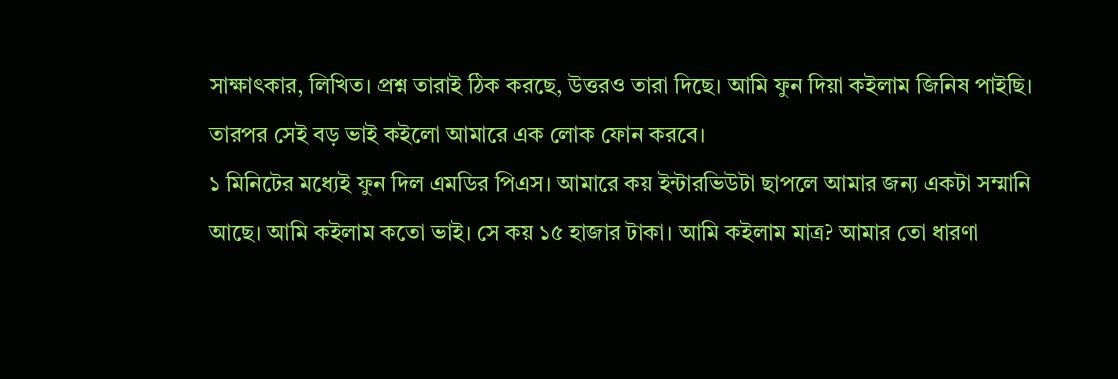সাক্ষাৎকার, লিখিত। প্রশ্ন তারাই ঠিক করছে, উত্তরও তারা দিছে। আমি ফুন দিয়া কইলাম জিনিষ পাইছি। তারপর সেই বড় ভাই কইলো আমারে এক লোক ফোন করবে।
১ মিনিটের মধ্যেই ফুন দিল এমডির পিএস। আমারে কয় ইন্টারভিউটা ছাপলে আমার জন্য একটা সম্মানি আছে। আমি কইলাম কতো ভাই। সে কয় ১৫ হাজার টাকা। আমি কইলাম মাত্র? আমার তো ধারণা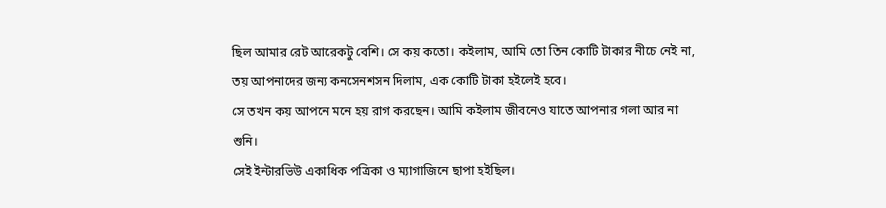ছিল আমার রেট আরেকটু বেশি। সে কয় কতো। কইলাম, আমি তো তিন কোটি টাকার নীচে নেই না, তয় আপনাদের জন্য কনসেনশসন দিলাম, এক কোটি টাকা হইলেই হবে।
সে তখন কয় আপনে মনে হয় রাগ করছেন। আমি কইলাম জীবনেও যাতে আপনার গলা আর না শুনি।
সেই ইন্টারভিউ একাধিক পত্রিকা ও ম্যাগাজিনে ছাপা হইছিল।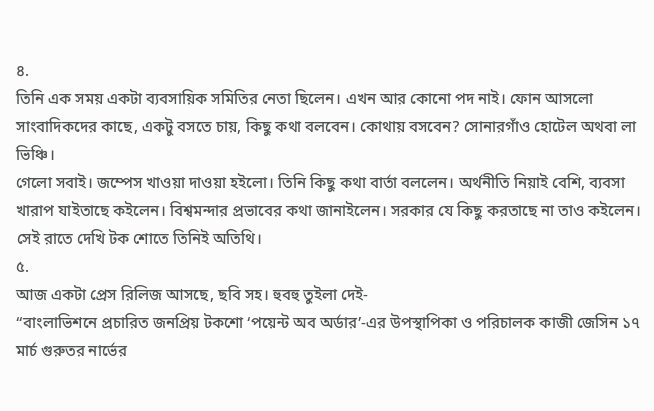৪.
তিনি এক সময় একটা ব্যবসায়িক সমিতির নেতা ছিলেন। এখন আর কোনো পদ নাই। ফোন আসলো সাংবাদিকদের কাছে, একটু বসতে চায়, কিছু কথা বলবেন। কোথায় বসবেন? সোনারগাঁও হোটেল অথবা লা ভিঞ্চি।
গেলো সবাই। জম্পেস খাওয়া দাওয়া হইলো। তিনি কিছু কথা বার্তা বললেন। অর্থনীতি নিয়াই বেশি, ব্যবসা খারাপ যাইতাছে কইলেন। বিশ্বমন্দার প্রভাবের কথা জানাইলেন। সরকার যে কিছু করতাছে না তাও কইলেন।
সেই রাতে দেখি টক শোতে তিনিই অতিথি।
৫.
আজ একটা প্রেস রিলিজ আসছে, ছবি সহ। হুবহু তুইলা দেই-
‘‘বাংলাভিশনে প্রচারিত জনপ্রিয় টকশো ‘পয়েন্ট অব অর্ডার’-এর উপস্থাপিকা ও পরিচালক কাজী জেসিন ১৭ মার্চ গুরুতর নার্ভের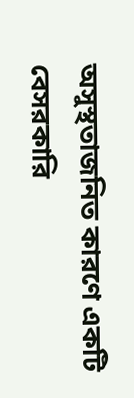অসুস্থতাজনিত কারণে একটি বেসরকারি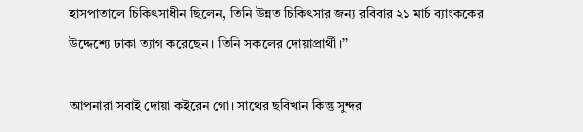হাসপাতালে চিকিৎসাধীন ছিলেন, তিনি উন্নত চিকিৎসার জন্য রবিবার ২১ মার্চ ব্যাংককের উদ্দেশ্যে ঢাকা ত্যাগ করেছেন। তিনি সকলের দোয়াপ্রার্থী।’’

আপনারা সবাই দোয়া কইরেন গো। সাথের ছবিখান কিন্তু সুন্দর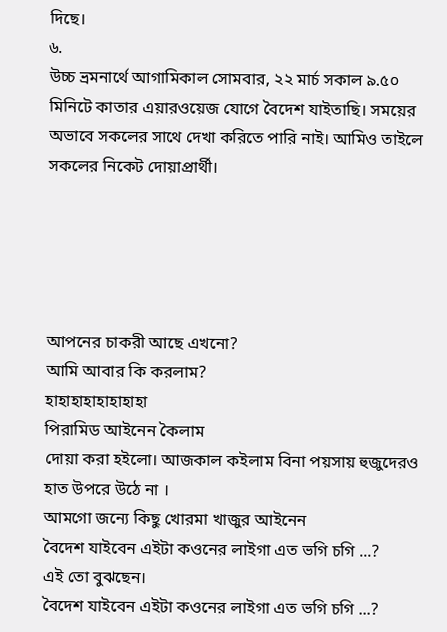দিছে।
৬.
উচ্চ ভ্রমনার্থে আগামিকাল সোমবার, ২২ মার্চ সকাল ৯.৫০ মিনিটে কাতার এয়ারওয়েজ যোগে বৈদেশ যাইতাছি। সময়ের অভাবে সকলের সাথে দেখা করিতে পারি নাই। আমিও তাইলে সকলের নিকেট দোয়াপ্রার্থী।





আপনের চাকরী আছে এখনো?
আমি আবার কি করলাম?
হাহাহাহাহাহাহাহা
পিরামিড আইনেন কৈলাম
দোয়া করা হইলো। আজকাল কইলাম বিনা পয়সায় হুজুদেরও হাত উপরে উঠে না ।
আমগো জন্যে কিছু খোরমা খাজুর আইনেন
বৈদেশ যাইবেন এইটা কওনের লাইগা এত ভগি চগি ...?
এই তো বুঝছেন।
বৈদেশ যাইবেন এইটা কওনের লাইগা এত ভগি চগি ...?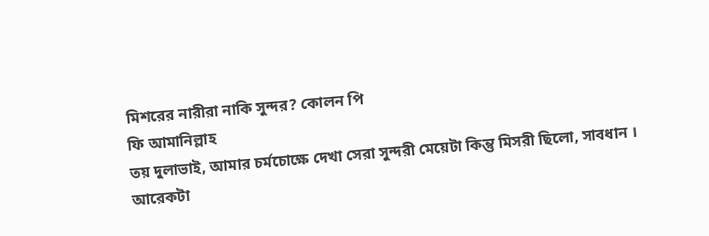মিশরের নারীরা নাকি সুন্দর? কোলন পি
ফি আমানিল্লাহ
তয় দুলাভাই, আমার চর্মচোক্ষে দেখা সেরা সুন্দরী মেয়েটা কিন্তু মিসরী ছিলো, সাবধান ।
আরেকটা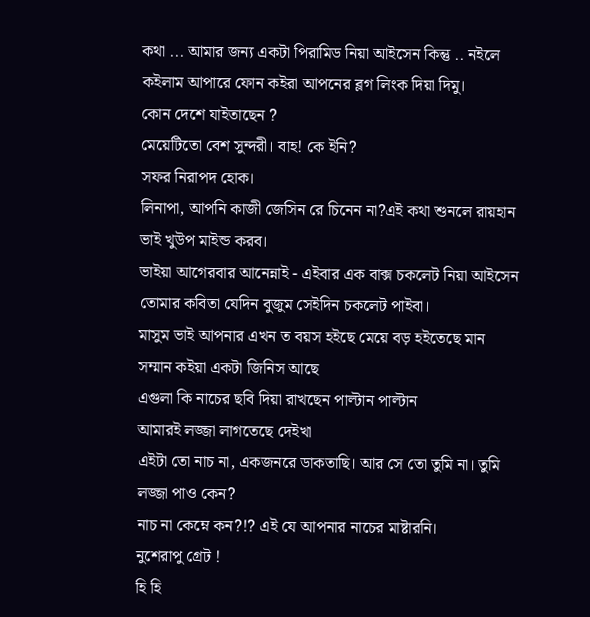কথা ... আমার জন্য একটা পিরামিড নিয়া আইসেন কিন্তু .. নইলে কইলাম আপারে ফোন কইরা আপনের ব্লগ লিংক দিয়া দিমু।
কোন দেশে যাইতাছেন ?
মেয়েটিতো বেশ সুন্দরী। বাহ! কে ইনি?
সফর নিরাপদ হোক।
লিনাপা, আপনি কাজী জেসিন রে চিনেন না?এই কথা শুনলে রায়হান ভাই খুউপ মাইন্ড করব।
ভাইয়া আগেরবার আনেন্নাই - এইবার এক বাক্স চকলেট নিয়া আইসেন
তোমার কবিতা যেদিন বুজুম সেইদিন চকলেট পাইবা।
মাসুম ভাই আপনার এখন ত বয়স হইছে মেয়ে বড় হইতেছে মান সম্মান কইয়া একটা জিনিস আছে
এগুলা কি নাচের ছবি দিয়া রাখছেন পাল্টান পাল্টান
আমারই লজ্জা লাগতেছে দেইখা
এইটা তো নাচ না, একজনরে ডাকতাছি। আর সে তো তুমি না। তুমি লজ্জা পাও কেন?
নাচ না কেম্নে কন?!? এই যে আপনার নাচের মাষ্টারনি।
নুশেরাপু গ্রেট !
হি হি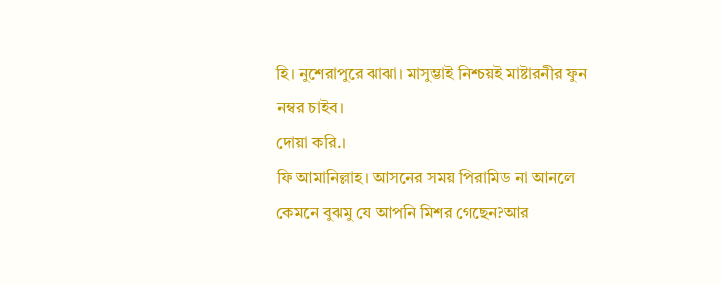হি। নুশেরাপুরে ঝাঝা। মাসুম্ভাই নিশ্চয়ই মাষ্টারনীর ফুন নম্বর চাইব।
দোয়া করি.।
ফি আমানিল্লাহ। আসনের সময় পিরামিড না আনলে কেমনে বুঝমু যে আপনি মিশর গেছেন?আর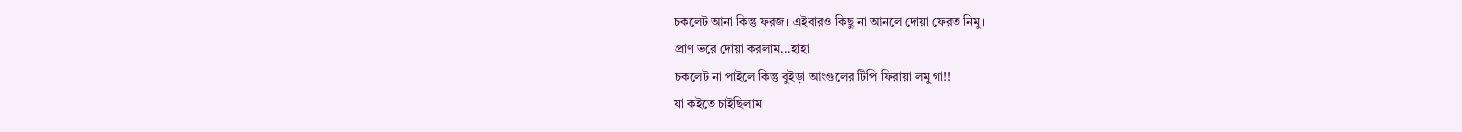চকলেট আনা কিন্তু ফরজ। এইবারও কিছু না আনলে দোয়া ফেরত নিমু।
প্রাণ ভরে দোয়া করলাম...হাহা
চকলেট না পাইলে কিন্তু বুইড়া আংগুলের টিপি ফিরায়া লমু গা!!
যা কইতে চাইছিলাম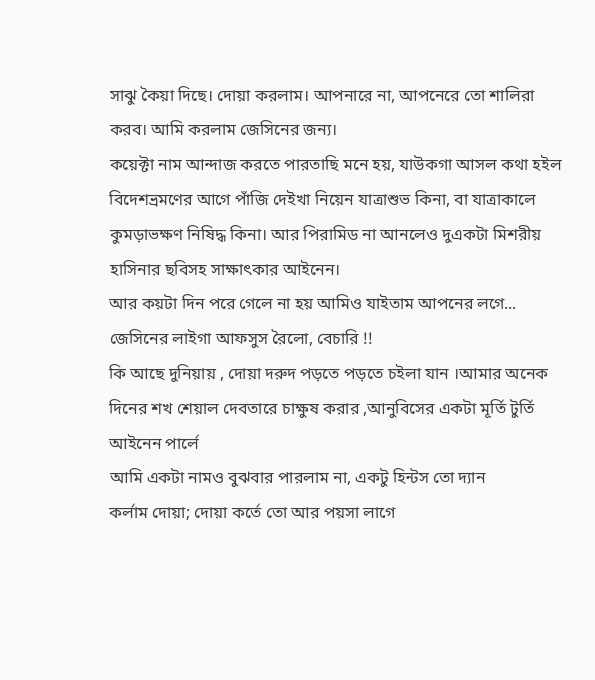সাঝু কৈয়া দিছে। দোয়া করলাম। আপনারে না, আপনেরে তো শালিরা করব। আমি করলাম জেসিনের জন্য।
কয়েক্টা নাম আন্দাজ করতে পারতাছি মনে হয়, যাউকগা আসল কথা হইল বিদেশভ্রমণের আগে পাঁজি দেইখা নিয়েন যাত্রাশুভ কিনা, বা যাত্রাকালে কুমড়াভক্ষণ নিষিদ্ধ কিনা। আর পিরামিড না আনলেও দুএকটা মিশরীয় হাসিনার ছবিসহ সাক্ষাৎকার আইনেন।
আর কয়টা দিন পরে গেলে না হয় আমিও যাইতাম আপনের লগে...
জেসিনের লাইগা আফসুস রৈলো, বেচারি !!
কি আছে দুনিয়ায় , দোয়া দরুদ পড়তে পড়তে চইলা যান ।আমার অনেক দিনের শখ শেয়াল দেবতারে চাক্ষুষ করার ,আনুবিসের একটা মূর্তি টুর্তি আইনেন পার্লে
আমি একটা নামও বুঝবার পারলাম না, একটু হিন্টস তো দ্যান
কর্লাম দোয়া; দোয়া কর্তে তো আর পয়সা লাগে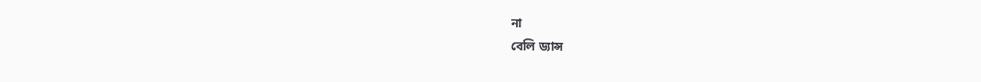না
বেলি ড্যান্স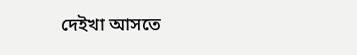দেইখা আসতে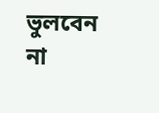ভুলবেন না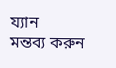য্যান
মন্তব্য করুন